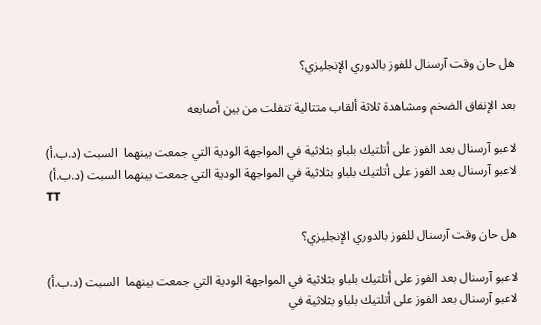هل حان وقت آرسنال للفوز بالدوري الإنجليزي؟

بعد الإنفاق الضخم ومشاهدة ثلاثة ألقاب متتالية تتفلت من بين أصابعه

لاعبو آرسنال بعد الفوز على أتلتيك بلباو بثلاثية في المواجهة الودية التي جمعت بينهما  السبت (د.ب.أ)
لاعبو آرسنال بعد الفوز على أتلتيك بلباو بثلاثية في المواجهة الودية التي جمعت بينهما السبت (د.ب.أ)
TT

هل حان وقت آرسنال للفوز بالدوري الإنجليزي؟

لاعبو آرسنال بعد الفوز على أتلتيك بلباو بثلاثية في المواجهة الودية التي جمعت بينهما  السبت (د.ب.أ)
لاعبو آرسنال بعد الفوز على أتلتيك بلباو بثلاثية في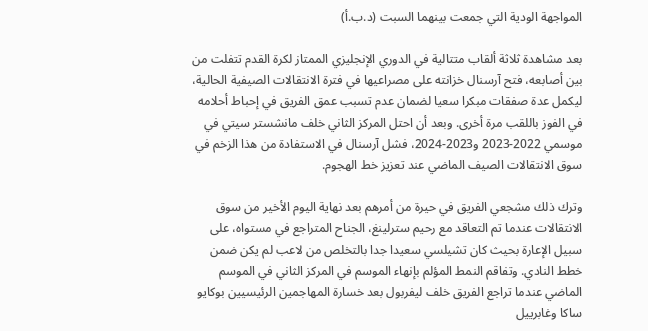المواجهة الودية التي جمعت بينهما السبت (د.ب.أ)

بعد مشاهدة ثلاثة ألقاب متتالية في الدوري الإنجليزي الممتاز لكرة القدم تتفلت من بين أصابعه، فتح آرسنال خزانته على مصراعيها في فترة الانتقالات الصيفية الحالية، ليكمل عدة صفقات مبكرا سعيا لضمان عدم تسبب عمق الفريق في إحباط أحلامه في الفوز باللقب مرة أخرى. وبعد أن احتل المركز الثاني خلف مانشستر سيتي في موسمي 2022-2023 و2023-2024، فشل آرسنال في الاستفادة من هذا الزخم في سوق الانتقالات الصيف الماضي عند تعزيز خط الهجوم.

وترك ذلك مشجعي الفريق في حيرة من أمرهم بعد نهاية اليوم الأخير من سوق الانتقالات عندما تم التعاقد مع رحيم سترلينغ، الجناح المتراجع في مستواه، على سبيل الإعارة بحيث كان تشيلسي سعيدا جدا بالتخلص من لاعب لم يكن ضمن خطط النادي. وتفاقم النمط المؤلم بإنهاء الموسم في المركز الثاني في الموسم الماضي عندما تراجع الفريق خلف ليفربول بعد خسارة المهاجمين الرئيسيين بوكايو ساكا وغابرييل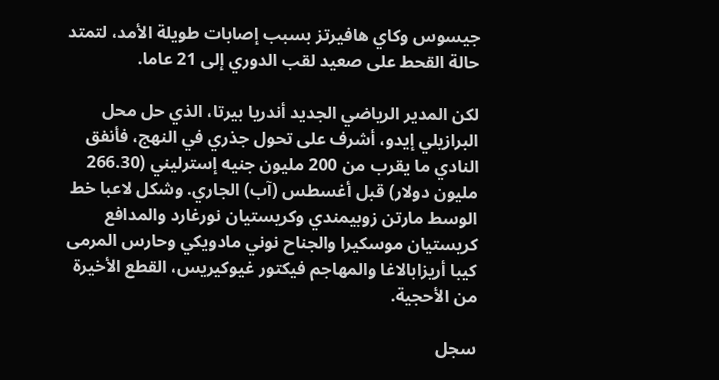جيسوس وكاي هافيرتز بسبب إصابات طويلة الأمد، لتمتد حالة القحط على صعيد لقب الدوري إلى 21 عاما.

لكن المدير الرياضي الجديد أندريا بيرتا، الذي حل محل البرازيلي إيدو، أشرف على تحول جذري في النهج، فأنفق النادي ما يقرب من 200 مليون جنيه إسترليني (266.30 مليون دولار) قبل أغسطس (آب) الجاري. وشكل لاعبا خط الوسط مارتن زوبيمندي وكريستيان نورغارد والمدافع كريستيان موسكيرا والجناح نوني مادويكي وحارس المرمى كيبا أريزابالاغا والمهاجم فيكتور غيوكيريس، القطع الأخيرة من الأحجية.

سجل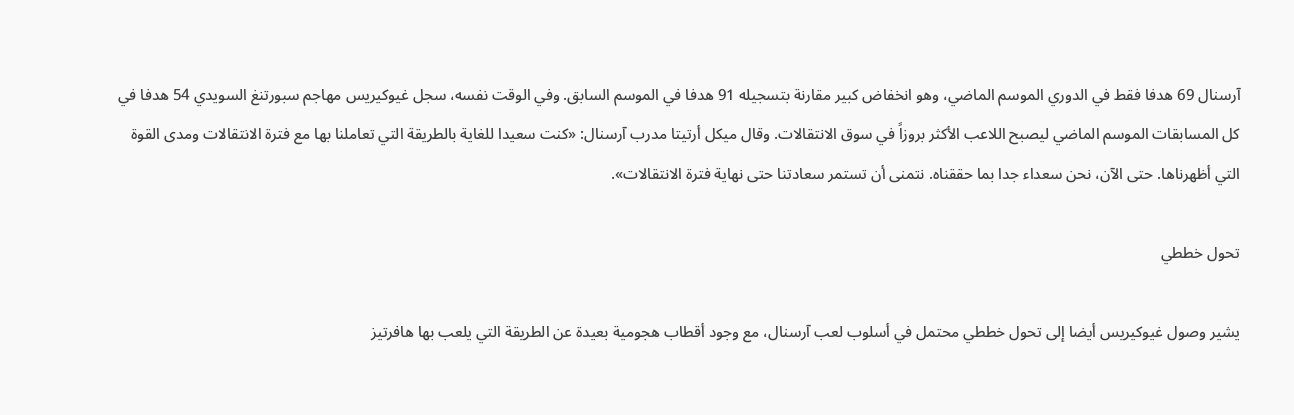آرسنال 69 هدفا فقط في الدوري الموسم الماضي، وهو انخفاض كبير مقارنة بتسجيله 91 هدفا في الموسم السابق. وفي الوقت نفسه، سجل غيوكيريس مهاجم سبورتنغ السويدي 54 هدفا في كل المسابقات الموسم الماضي ليصبح اللاعب الأكثر بروزاً في سوق الانتقالات. وقال ميكل أرتيتا مدرب آرسنال: «كنت سعيدا للغاية بالطريقة التي تعاملنا بها مع فترة الانتقالات ومدى القوة التي أظهرناها. حتى الآن، نحن سعداء جدا بما حققناه. نتمنى أن تستمر سعادتنا حتى نهاية فترة الانتقالات».

تحول خططي

يشير وصول غيوكيريس أيضا إلى تحول خططي محتمل في أسلوب لعب آرسنال، مع وجود أقطاب هجومية بعيدة عن الطريقة التي يلعب بها هافرتيز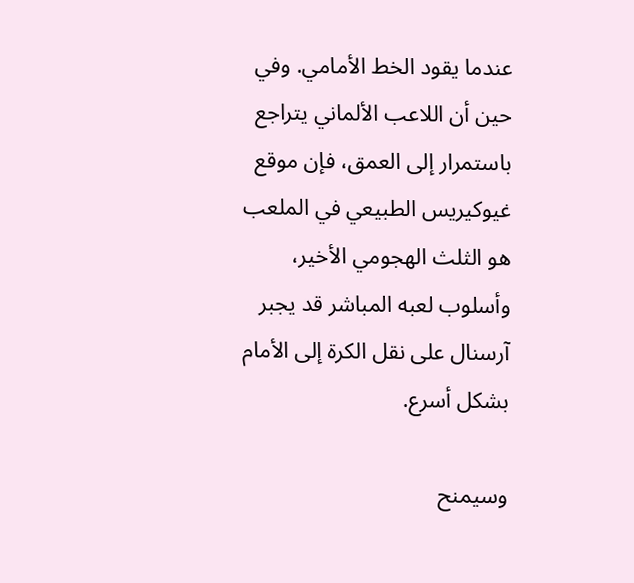عندما يقود الخط الأمامي. وفي حين أن اللاعب الألماني يتراجع باستمرار إلى العمق، فإن موقع غيوكيريس الطبيعي في الملعب هو الثلث الهجومي الأخير، وأسلوب لعبه المباشر قد يجبر آرسنال على نقل الكرة إلى الأمام بشكل أسرع.

وسيمنح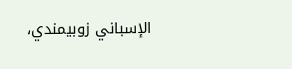الإسباني زوبيمندي،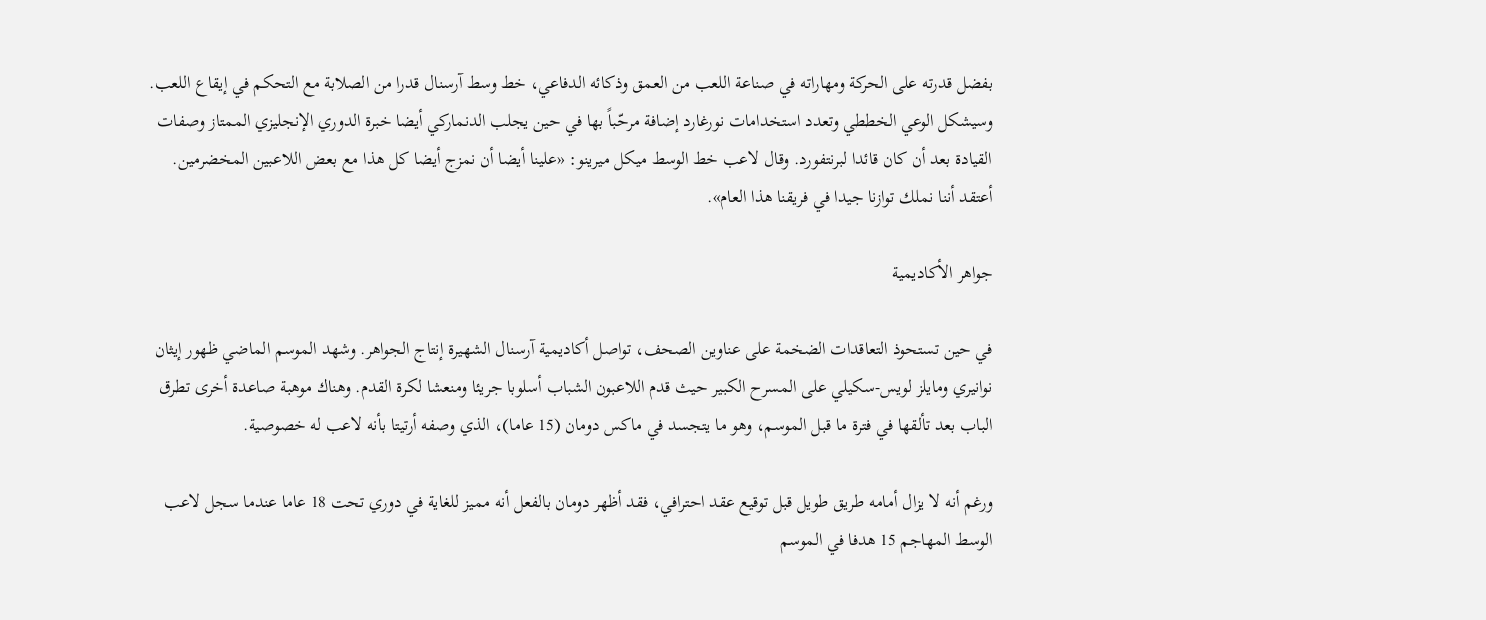بفضل قدرته على الحركة ومهاراته في صناعة اللعب من العمق وذكائه الدفاعي، خط وسط آرسنال قدرا من الصلابة مع التحكم في إيقاع اللعب. وسيشكل الوعي الخططي وتعدد استخدامات نورغارد إضافة مرحّباً بها في حين يجلب الدنماركي أيضا خبرة الدوري الإنجليزي الممتاز وصفات القيادة بعد أن كان قائدا لبرنتفورد. وقال لاعب خط الوسط ميكل ميرينو: «علينا أيضا أن نمزج أيضا كل هذا مع بعض اللاعبين المخضرمين. أعتقد أننا نملك توازنا جيدا في فريقنا هذا العام».

جواهر الأكاديمية

في حين تستحوذ التعاقدات الضخمة على عناوين الصحف، تواصل أكاديمية آرسنال الشهيرة إنتاج الجواهر. وشهد الموسم الماضي ظهور إيثان نوانيري ومايلز لويس-سكيلي على المسرح الكبير حيث قدم اللاعبون الشباب أسلوبا جريئا ومنعشا لكرة القدم. وهناك موهبة صاعدة أخرى تطرق الباب بعد تألقها في فترة ما قبل الموسم، وهو ما يتجسد في ماكس دومان (15 عاما)، الذي وصفه أرتيتا بأنه لاعب له خصوصية.

ورغم أنه لا يزال أمامه طريق طويل قبل توقيع عقد احترافي، فقد أظهر دومان بالفعل أنه مميز للغاية في دوري تحت 18 عاما عندما سجل لاعب الوسط المهاجم 15 هدفا في الموسم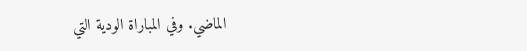الماضي. وفي المباراة الودية التي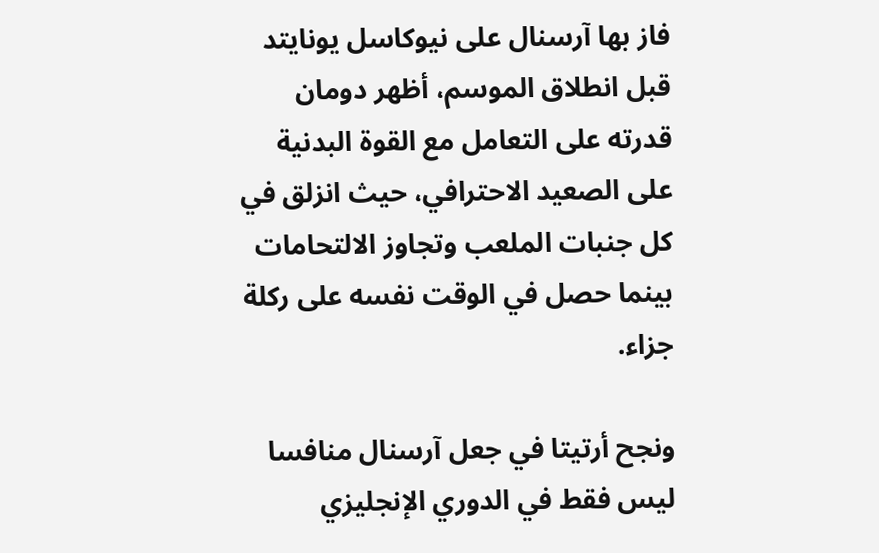فاز بها آرسنال على نيوكاسل يونايتد قبل انطلاق الموسم، أظهر دومان قدرته على التعامل مع القوة البدنية على الصعيد الاحترافي، حيث انزلق في كل جنبات الملعب وتجاوز الالتحامات بينما حصل في الوقت نفسه على ركلة جزاء.

ونجح أرتيتا في جعل آرسنال منافسا ليس فقط في الدوري الإنجليزي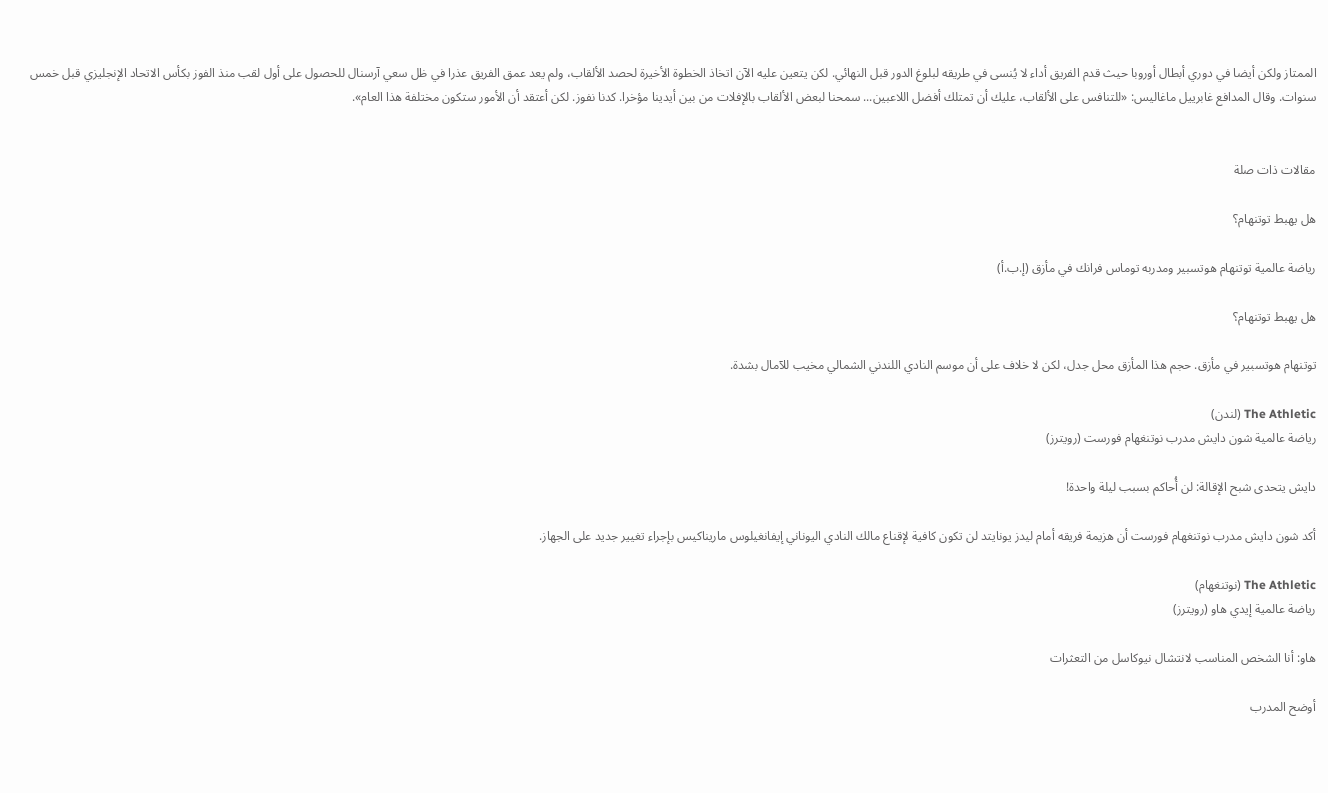الممتاز ولكن أيضا في دوري أبطال أوروبا حيث قدم الفريق أداء لا يُنسى في طريقه لبلوغ الدور قبل النهائي. لكن يتعين عليه الآن اتخاذ الخطوة الأخيرة لحصد الألقاب، ولم يعد عمق الفريق عذرا في ظل سعي آرسنال للحصول على أول لقب منذ الفوز بكأس الاتحاد الإنجليزي قبل خمس سنوات. وقال المدافع غابرييل ماغاليس: «للتنافس على الألقاب، عليك أن تمتلك أفضل اللاعبين... سمحنا لبعض الألقاب بالإفلات من بين أيدينا مؤخرا. كدنا نفوز. لكن أعتقد أن الأمور ستكون مختلفة هذا العام».


مقالات ذات صلة

هل يهبط توتنهام؟

رياضة عالمية توتنهام هوتسبير ومدربه توماس فرانك في مأزق (إ.ب.أ)

هل يهبط توتنهام؟

توتنهام هوتسبير في مأزق. حجم هذا المأزق محل جدل، لكن لا خلاف على أن موسم النادي اللندني الشمالي مخيب للآمال بشدة.

The Athletic (لندن)
رياضة عالمية شون دايش مدرب نوتنغهام فورست (رويترز)

دايش يتحدى شبح الإقالة: لن أُحاكم بسبب ليلة واحدة!

أكد شون دايش مدرب نوتنغهام فورست أن هزيمة فريقه أمام ليدز يونايتد لن تكون كافية لإقناع مالك النادي اليوناني إيفانغيلوس ماريناكيس بإجراء تغيير جديد على الجهاز.

The Athletic (نوتنغهام)
رياضة عالمية إيدي هاو (رويترز)

هاو: أنا الشخص المناسب لانتشال نيوكاسل من التعثرات

أوضح المدرب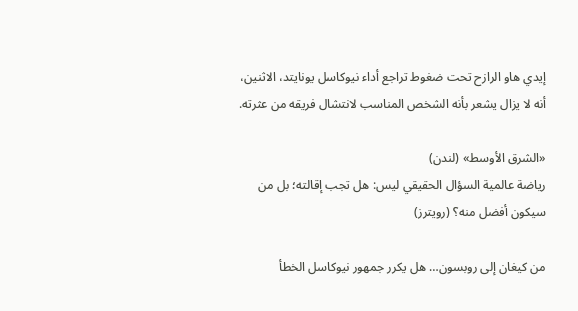إيدي هاو الرازح تحت ضغوط تراجع أداء نيوكاسل يونايتد، الاثنين، أنه لا يزال يشعر بأنه الشخص المناسب لانتشال فريقه من عثرته.

«الشرق الأوسط» (لندن)
رياضة عالمية السؤال الحقيقي ليس: هل تجب إقالته؛ بل من سيكون أفضل منه؟ (رويترز)

من كيغان إلى روبسون… هل يكرر جمهور نيوكاسل الخطأ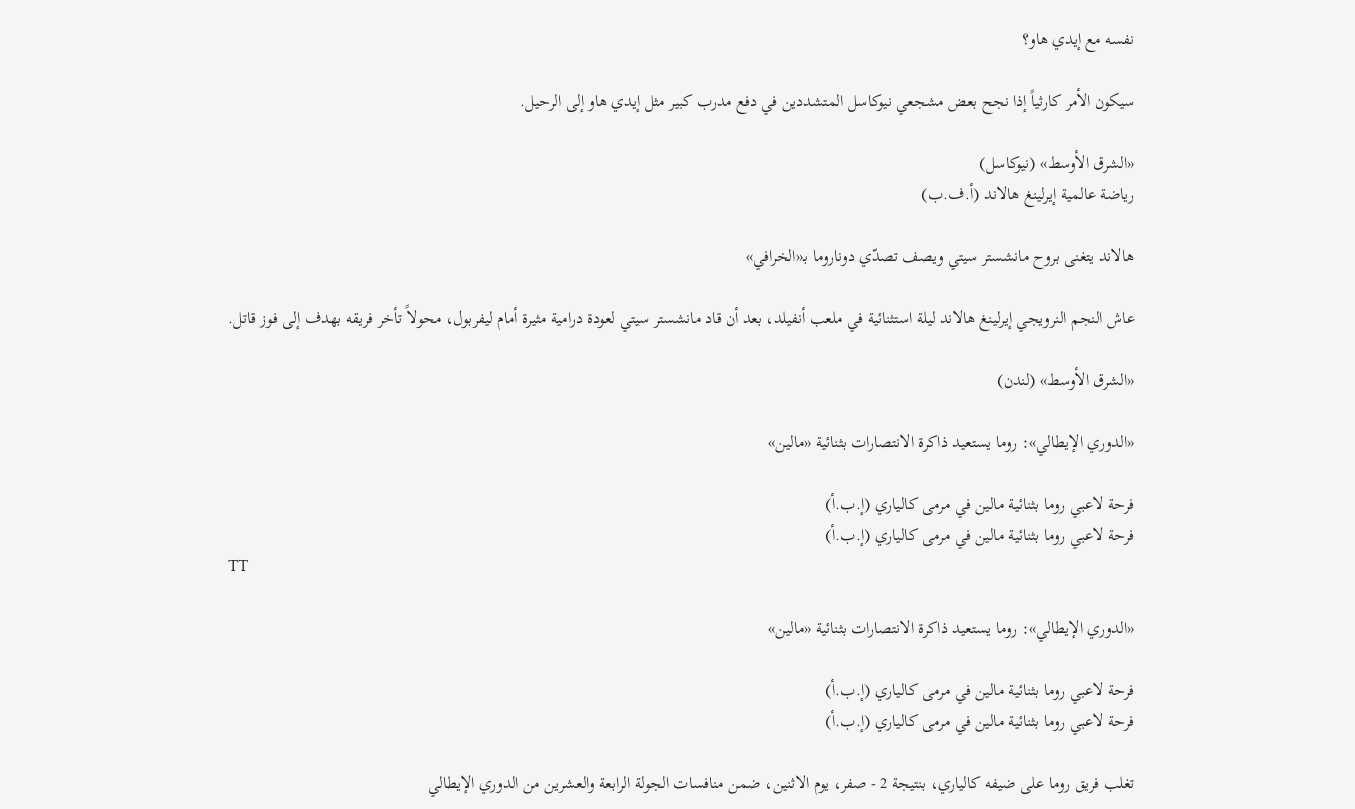نفسه مع إيدي هاو؟

سيكون الأمر كارثياً إذا نجح بعض مشجعي نيوكاسل المتشددين في دفع مدرب كبير مثل إيدي هاو إلى الرحيل.

«الشرق الأوسط» (نيوكاسل)
رياضة عالمية إيرلينغ هالاند (أ.ف.ب)

هالاند يتغنى بروح مانشستر سيتي ويصف تصدّي دوناروما بـ«الخرافي»

عاش النجم النرويجي إيرلينغ هالاند ليلة استثنائية في ملعب أنفيلد، بعد أن قاد مانشستر سيتي لعودة درامية مثيرة أمام ليفربول، محولاً تأخر فريقه بهدف إلى فوز قاتل.

«الشرق الأوسط» (لندن)

«الدوري الإيطالي»: روما يستعيد ذاكرة الانتصارات بثنائية «مالين»

فرحة لاعبي روما بثنائية مالين في مرمى كالياري (إ.ب.أ)
فرحة لاعبي روما بثنائية مالين في مرمى كالياري (إ.ب.أ)
TT

«الدوري الإيطالي»: روما يستعيد ذاكرة الانتصارات بثنائية «مالين»

فرحة لاعبي روما بثنائية مالين في مرمى كالياري (إ.ب.أ)
فرحة لاعبي روما بثنائية مالين في مرمى كالياري (إ.ب.أ)

تغلب فريق روما على ضيفه كالياري، بنتيجة 2 - صفر، يوم الاثنين، ضمن منافسات الجولة الرابعة والعشرين من الدوري الإيطالي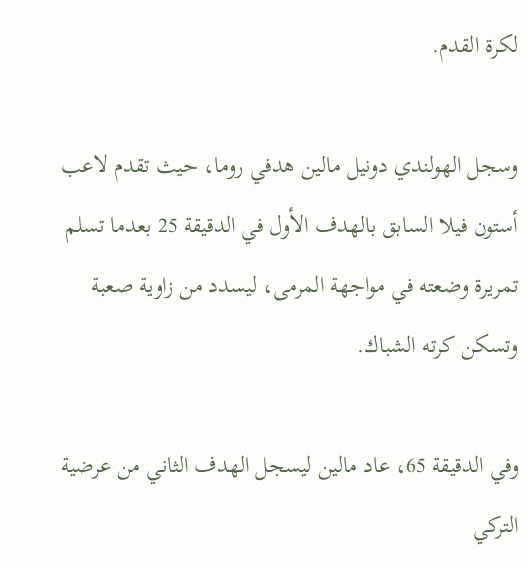لكرة القدم.

وسجل الهولندي دونيل مالين هدفي روما، حيث تقدم لاعب أستون فيلا السابق بالهدف الأول في الدقيقة 25 بعدما تسلم تمريرة وضعته في مواجهة المرمى، ليسدد من زاوية صعبة وتسكن كرته الشباك.

وفي الدقيقة 65، عاد مالين ليسجل الهدف الثاني من عرضية التركي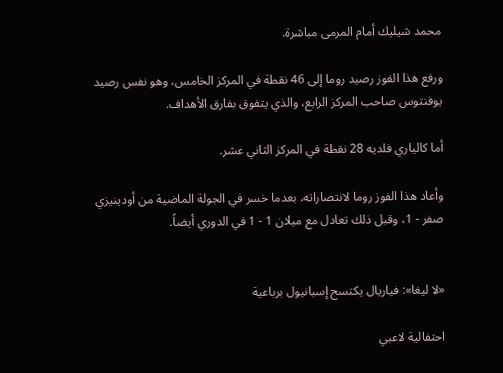محمد شيليك أمام المرمى مباشرة.

ورفع هذا الفوز رصيد روما إلى 46 نقطة في المركز الخامس، وهو نفس رصيد يوفنتوس صاحب المركز الرابع، والذي يتفوق بفارق الأهداف.

أما كالياري فلديه 28 نقطة في المركز الثاني عشر.

وأعاد هذا الفوز روما لانتصاراته، بعدما خسر في الجولة الماضية من أودينيزي صفر - 1، وقبل ذلك تعادل مع ميلان 1 - 1 في الدوري أيضاً.


«لا ليغا»: فياريال يكتسح إسبانيول برباعية

احتفالية لاعبي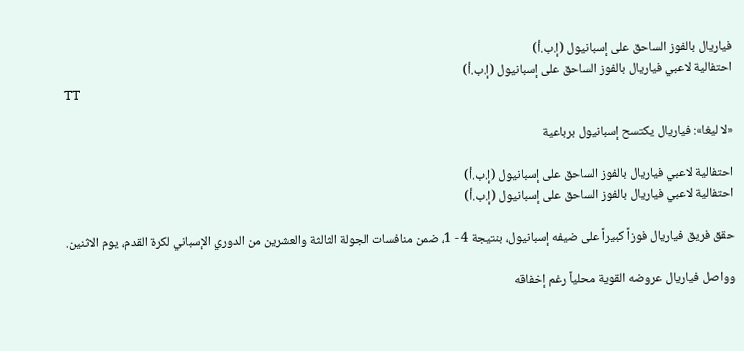فياريال بالفوز الساحق على إسبانيول (إ.ب.أ)
احتفالية لاعبي فياريال بالفوز الساحق على إسبانيول (إ.ب.أ)
TT

«لا ليغا»: فياريال يكتسح إسبانيول برباعية

احتفالية لاعبي فياريال بالفوز الساحق على إسبانيول (إ.ب.أ)
احتفالية لاعبي فياريال بالفوز الساحق على إسبانيول (إ.ب.أ)

حقق فريق فياريال فوزاً كبيراً على ضيفه إسبانيول، بنتيجة 4 - 1، ضمن منافسات الجولة الثالثة والعشرين من الدوري الإسباني لكرة القدم، يوم الاثنين.

وواصل فياريال عروضه القوية محلياً رغم إخفاقه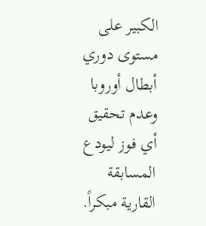الكبير على مستوى دوري أبطال أوروبا وعدم تحقيق أي فوز ليودع المسابقة القارية مبكراً.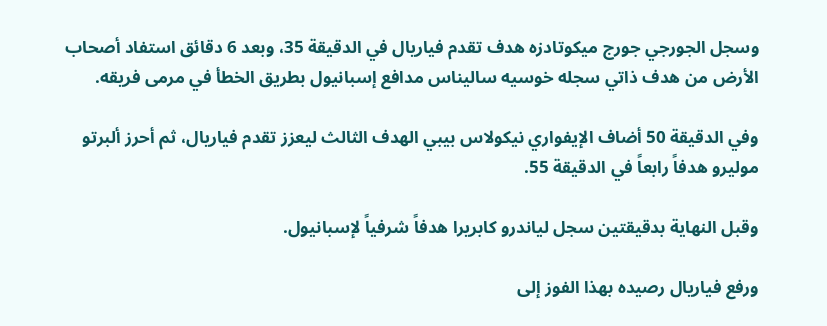وسجل الجورجي جورج ميكوتادزه هدف تقدم فياريال في الدقيقة 35، وبعد 6 دقائق استفاد أصحاب الأرض من هدف ذاتي سجله خوسيه ساليناس مدافع إسبانيول بطريق الخطأ في مرمى فريقه.

وفي الدقيقة 50 أضاف الإيفواري نيكولاس بيبي الهدف الثالث ليعزز تقدم فياريال، ثم أحرز ألبرتو موليرو هدفاً رابعاً في الدقيقة 55.

وقبل النهاية بدقيقتين سجل لياندرو كابريرا هدفاً شرفياً لإسبانيول.

ورفع فياريال رصيده بهذا الفوز إلى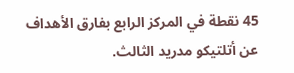45 نقطة في المركز الرابع بفارق الأهداف عن أتلتيكو مدريد الثالث.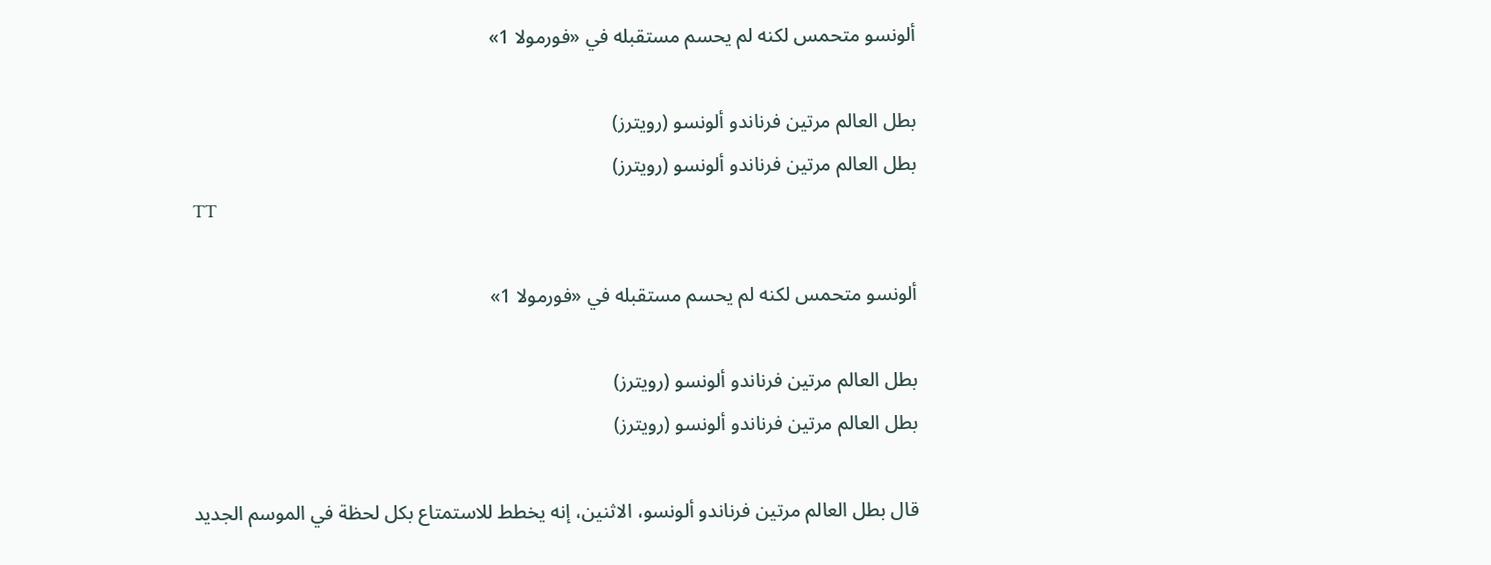ألونسو متحمس لكنه لم يحسم مستقبله في «فورمولا 1»

بطل العالم مرتين فرناندو ألونسو (رويترز)
بطل العالم مرتين فرناندو ألونسو (رويترز)
TT

ألونسو متحمس لكنه لم يحسم مستقبله في «فورمولا 1»

بطل العالم مرتين فرناندو ألونسو (رويترز)
بطل العالم مرتين فرناندو ألونسو (رويترز)

قال بطل العالم مرتين فرناندو ألونسو، الاثنين، إنه يخطط للاستمتاع بكل لحظة في الموسم الجديد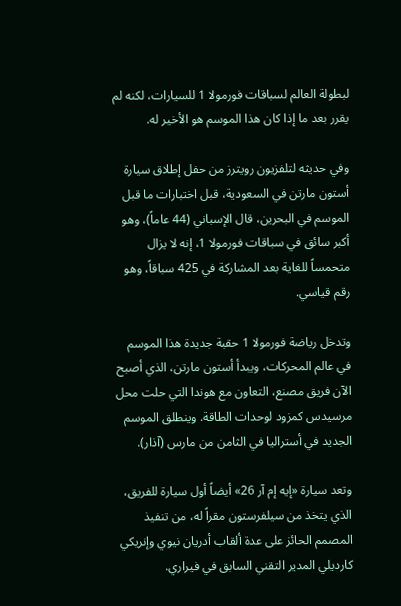لبطولة العالم لسباقات فورمولا 1 للسيارات، لكنه لم يقرر بعد ما إذا كان هذا الموسم هو الأخير له.

وفي حديثه لتلفزيون رويترز من حفل إطلاق سيارة أستون مارتن في السعودية، قبل اختبارات ما قبل الموسم في البحرين، قال الإسباني (44 عاماً)، وهو أكبر سائق في سباقات فورمولا 1، إنه لا يزال متحمساً للغاية بعد المشاركة في 425 سباقاً، وهو رقم قياسي.

وتدخل رياضة فورمولا 1 حقبة جديدة هذا الموسم في عالم المحركات، ويبدأ أستون مارتن، الذي أصبح الآن فريق مصنع، التعاون مع هوندا التي حلت محل مرسيدس كمزود لوحدات الطاقة. وينطلق الموسم الجديد في أستراليا في الثامن من مارس (آذار).

وتعد سيارة «إيه إم آر 26» أيضاً أول سيارة للفريق، الذي يتخذ من سيلفرستون مقراً له، من تنفيذ المصمم الحائز على عدة ألقاب أدريان نيوي وإنريكي كارديلي المدير التقني السابق في فيراري.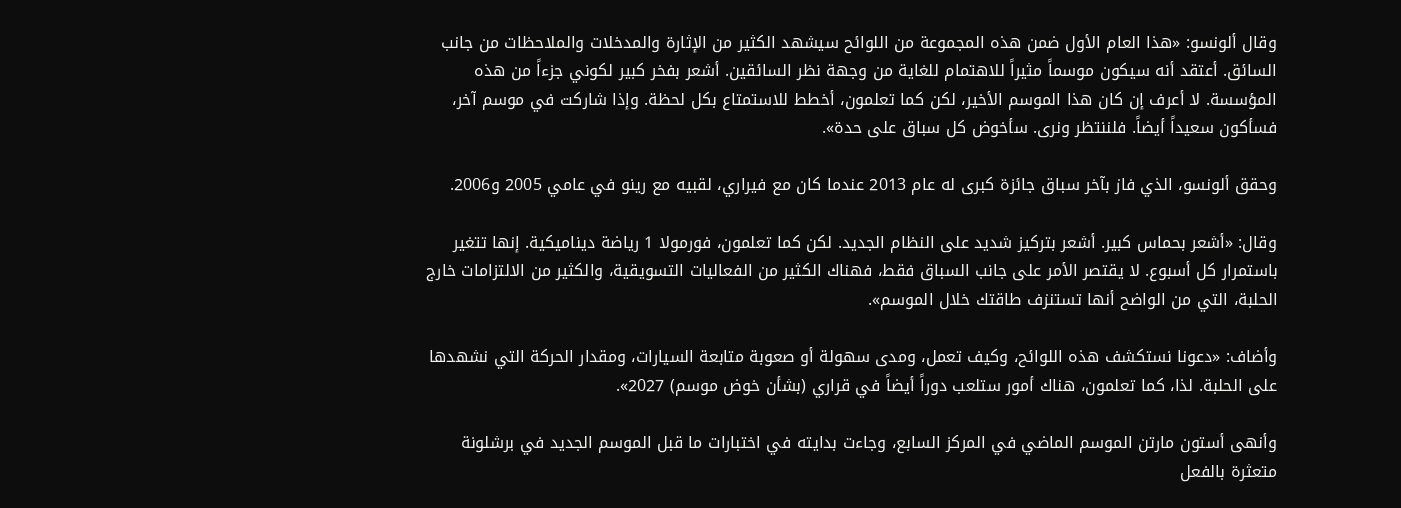وقال ألونسو: «هذا العام الأول ضمن هذه المجموعة من اللوائح سيشهد الكثير من الإثارة والمدخلات والملاحظات من جانب السائق. أعتقد أنه سيكون موسماً مثيراً للاهتمام للغاية من وجهة نظر السائقين. أشعر بفخر كبير لكوني جزءاً من هذه المؤسسة. لا أعرف إن كان هذا الموسم الأخير، لكن كما تعلمون، أخطط للاستمتاع بكل لحظة. وإذا شاركت في موسم آخر، فسأكون سعيداً أيضاً. فلننتظر ونرى. سأخوض كل سباق على حدة».

وحقق ألونسو، الذي فاز بآخر سباق جائزة كبرى له عام 2013 عندما كان مع فيراري، لقبيه مع رينو في عامي 2005 و2006.

وقال: «أشعر بحماس كبير. أشعر بتركيز شديد على النظام الجديد. لكن كما تعلمون، فورمولا 1 رياضة ديناميكية. إنها تتغير باستمرار كل أسبوع. لا يقتصر الأمر على جانب السباق فقط، فهناك الكثير من الفعاليات التسويقية، والكثير من الالتزامات خارج الحلبة، التي من الواضح أنها تستنزف طاقتك خلال الموسم».

وأضاف: «دعونا نستكشف هذه اللوائح، وكيف تعمل، ومدى سهولة أو صعوبة متابعة السيارات، ومقدار الحركة التي نشهدها على الحلبة. لذا، كما تعلمون، هناك أمور ستلعب دوراً أيضاً في قراري (بشأن خوض موسم) 2027».

وأنهى أستون مارتن الموسم الماضي في المركز السابع، وجاءت بدايته في اختبارات ما قبل الموسم الجديد في برشلونة متعثرة بالفعل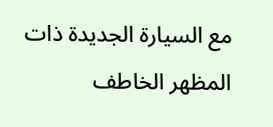مع السيارة الجديدة ذات المظهر الخاطف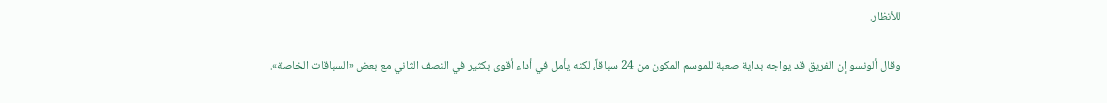للأنظار.

وقال ألونسو إن الفريق قد يواجه بداية صعبة للموسم المكون من 24 سباقاً، لكنه يأمل في أداء أقوى بكثير في النصف الثاني مع بعض «السباقات الخاصة».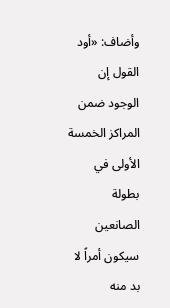وأضاف: «أود القول إن الوجود ضمن المراكز الخمسة الأولى في بطولة الصانعين سيكون أمراً لا بد منه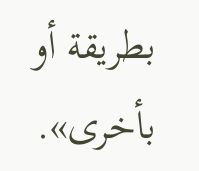بطريقة أو بأخرى».